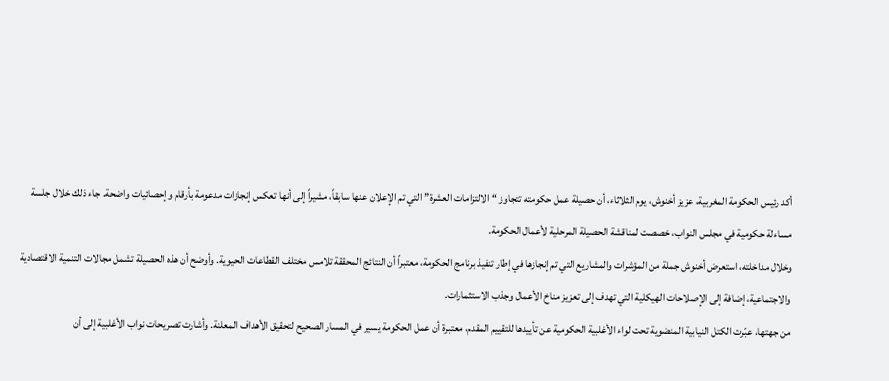أكد رئيس الحكومة المغربية، عزيز أخنوش، يوم الثلاثاء، أن حصيلة عمل حكومته تتجاوز “الالتزامات العشرة” التي تم الإعلان عنها سابقاً، مشيراً إلى أنها تعكس إنجازات مدعومة بأرقام وإحصائيات واضحة. جاء ذلك خلال جلسة مساءلة حكومية في مجلس النواب، خصصت لمناقشة الحصيلة المرحلية لأعمال الحكومة.
وخلال مداخلته، استعرض أخنوش جملة من المؤشرات والمشاريع التي تم إنجازها في إطار تنفيذ برنامج الحكومة، معتبراً أن النتائج المحققة تلامس مختلف القطاعات الحيوية. وأوضح أن هذه الحصيلة تشمل مجالات التنمية الاقتصادية والاجتماعية، إضافة إلى الإصلاحات الهيكلية التي تهدف إلى تعزيز مناخ الأعمال وجذب الاستثمارات.
من جهتها، عبّرت الكتل النيابية المنضوية تحت لواء الأغلبية الحكومية عن تأييدها للتقييم المقدم، معتبرة أن عمل الحكومة يسير في المسار الصحيح لتحقيق الأهداف المعلنة. وأشارت تصريحات نواب الأغلبية إلى أن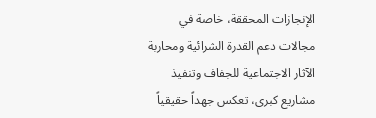الإنجازات المحققة، خاصة في مجالات دعم القدرة الشرائية ومحاربة الآثار الاجتماعية للجفاف وتنفيذ مشاريع كبرى، تعكس جهداً حقيقياً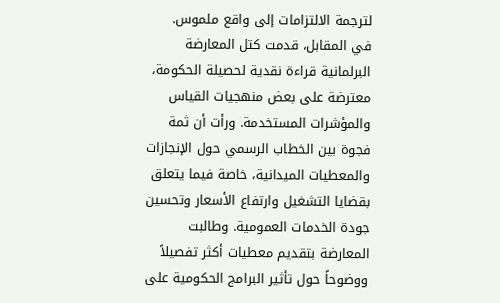لترجمة الالتزامات إلى واقع ملموس.
في المقابل، قدمت كتل المعارضة البرلمانية قراءة نقدية لحصيلة الحكومة، معترضة على بعض منهجيات القياس والمؤشرات المستخدمة. ورأت أن ثمة فجوة بين الخطاب الرسمي حول الإنجازات والمعطيات الميدانية، خاصة فيما يتعلق بقضايا التشغيل وارتفاع الأسعار وتحسين جودة الخدمات العمومية. وطالبت المعارضة بتقديم معطيات أكثر تفصيلاً ووضوحاً حول تأثير البرامج الحكومية على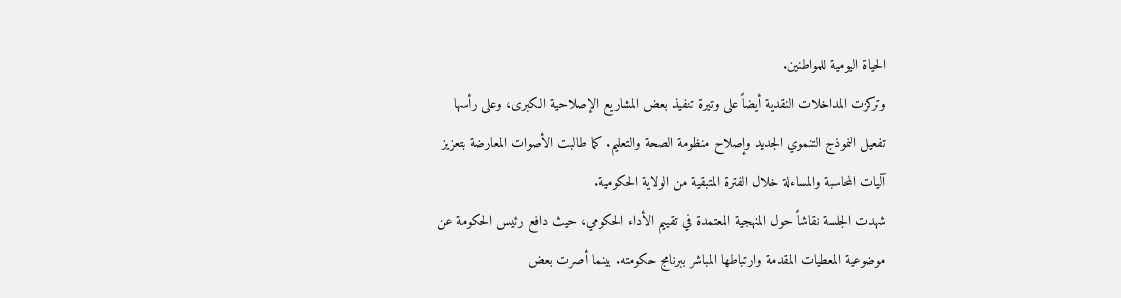الحياة اليومية للمواطنين.
وتركزت المداخلات النقدية أيضاً على وتيرة تنفيذ بعض المشاريع الإصلاحية الكبرى، وعلى رأسها تفعيل النموذج التنموي الجديد وإصلاح منظومة الصحة والتعليم. كما طالبت الأصوات المعارضة بتعزيز آليات المحاسبة والمساءلة خلال الفترة المتبقية من الولاية الحكومية.
شهدت الجلسة نقاشاً حول المنهجية المعتمدة في تقييم الأداء الحكومي، حيث دافع رئيس الحكومة عن موضوعية المعطيات المقدمة وارتباطها المباشر ببرنامج حكومته. بينما أصرت بعض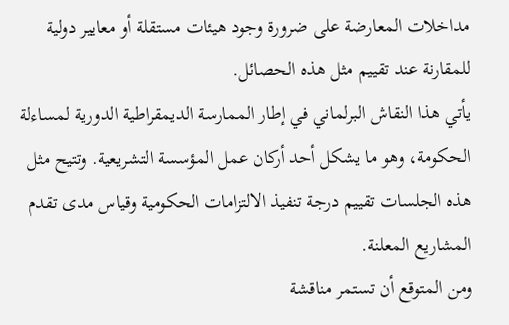مداخلات المعارضة على ضرورة وجود هيئات مستقلة أو معايير دولية للمقارنة عند تقييم مثل هذه الحصائل.
يأتي هذا النقاش البرلماني في إطار الممارسة الديمقراطية الدورية لمساءلة الحكومة، وهو ما يشكل أحد أركان عمل المؤسسة التشريعية. وتتيح مثل هذه الجلسات تقييم درجة تنفيذ الالتزامات الحكومية وقياس مدى تقدم المشاريع المعلنة.
ومن المتوقع أن تستمر مناقشة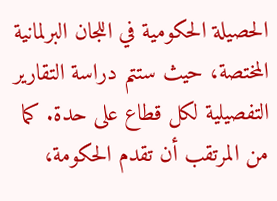الحصيلة الحكومية في اللجان البرلمانية المختصة، حيث ستتم دراسة التقارير التفصيلية لكل قطاع على حدة. كما من المرتقب أن تقدم الحكومة،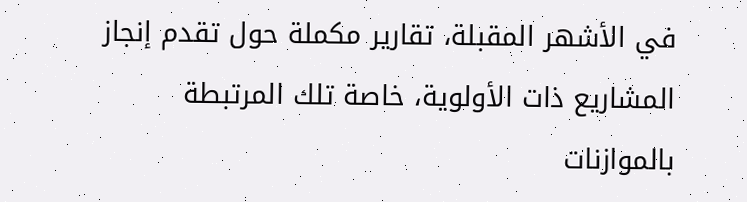في الأشهر المقبلة، تقارير مكملة حول تقدم إنجاز المشاريع ذات الأولوية، خاصة تلك المرتبطة بالموازنات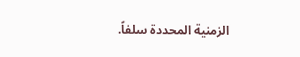الزمنية المحددة سلفاً.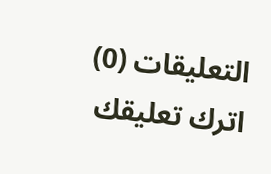التعليقات (0)
اترك تعليقك